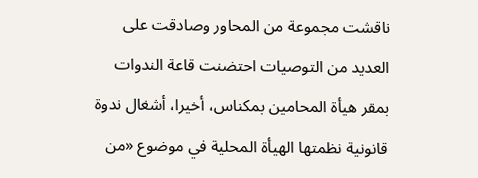ناقشت مجموعة من المحاور وصادقت على العديد من التوصيات احتضنت قاعة الندوات بمقر هيأة المحامين بمكناس، أخيرا، أشغال ندوة قانونية نظمتها الهيأة المحلية في موضوع «من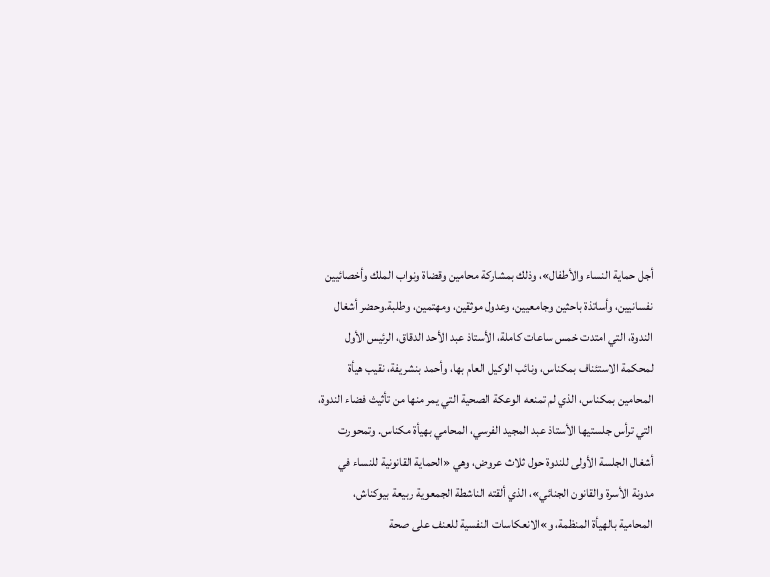أجل حماية النساء والأطفال»، وذلك بمشاركة محامين وقضاة ونواب الملك وأخصائيين نفسانيين، وأساتذة باحثين وجامعيين، وعدول موثقين، ومهتمين، وطلبة.وحضر أشغال الندوة، التي امتدت خمس ساعات كاملة، الأستاذ عبد الأحد الدقاق، الرئيس الأول لمحكمة الاستئناف بمكناس، ونائب الوكيل العام بها، وأحمد بنشريفة، نقيب هيأة المحامين بمكناس، الذي لم تمنعه الوعكة الصحية التي يمر منها من تأثيث فضاء الندوة، التي ترأس جلستيها الأستاذ عبد المجيد الفرسي، المحامي بهيأة مكناس. وتمحورت أشغال الجلسة الأولى للندوة حول ثلاث عروض، وهي «الحماية القانونية للنساء في مدونة الأسرة والقانون الجنائي»، الذي ألقته الناشطة الجمعوية ربيعة بيوكناش، المحامية بالهيأة المنظمة، و»الانعكاسات النفسية للعنف على صحة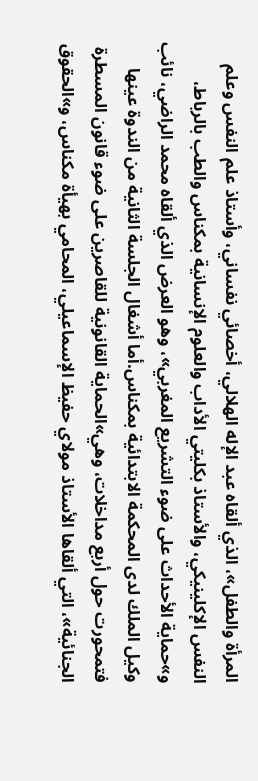المرأة والطفل»، الذي ألقاه عبد الإله الهلالي، أخصائي نفساني، وأستاذ علم النفس وعلم النفس الإكلينيكي، والأستاذ بكليتي الأداب والعلوم الإنسانية بمكناس والطب بالرباط، و»حماية الأحداث على ضوء التشريع المغربي»، وهو العرض الذي ألقاه محمد الراضي، نائب وكيل الملك لدى المحكمة الابتدائية بمكناس.أما أشغال الجلسة الثانية من الندوة عينها فتمحورت حول أربع مداخلات، وهي»الحماية القانونية للقاصرين على ضوء قانون المسطرة الجنائية»، التي ألقاها الأستاذ مولاي حفيظ الإسماعيلي، المحامي بهيأة مكناس، و»الحقوق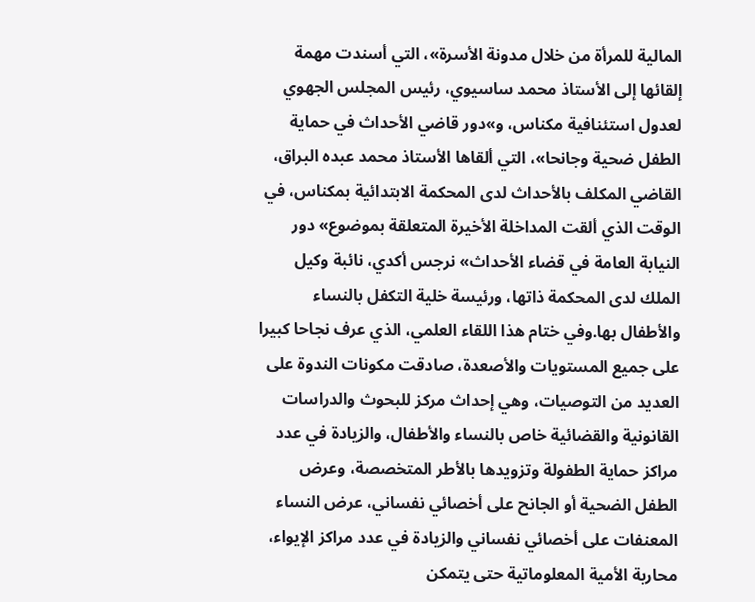المالية للمرأة من خلال مدونة الأسرة»، التي أسندت مهمة إلقائها إلى الأستاذ محمد ساسيوي، رئيس المجلس الجهوي لعدول استئنافية مكناس، و»دور قاضي الأحداث في حماية الطفل ضحية وجانحا»، التي ألقاها الأستاذ محمد عبده البراق، القاضي المكلف بالأحداث لدى المحكمة الابتدائية بمكناس، في الوقت الذي ألقت المداخلة الأخيرة المتعلقة بموضوع» دور النيابة العامة في قضاء الأحداث» نرجس أكدي، نائبة وكيل الملك لدى المحكمة ذاتها، ورئيسة خلية التكفل بالنساء والأطفال بها.وفي ختام هذا اللقاء العلمي، الذي عرف نجاحا كبيرا على جميع المستويات والأصعدة، صادقت مكونات الندوة على العديد من التوصيات، وهي إحداث مركز للبحوث والدراسات القانونية والقضائية خاص بالنساء والأطفال، والزيادة في عدد مراكز حماية الطفولة وتزويدها بالأطر المتخصصة، وعرض الطفل الضحية أو الجانح على أخصائي نفساني، عرض النساء المعنفات على أخصائي نفساني والزيادة في عدد مراكز الإيواء، محاربة الأمية المعلوماتية حتى يتمكن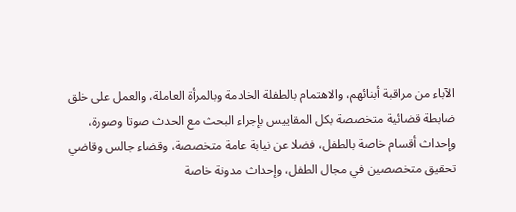الآباء من مراقبة أبنائهم، والاهتمام بالطفلة الخادمة وبالمرأة العاملة، والعمل على خلق ضابطة قضائية متخصصة بكل المقاييس بإجراء البحث مع الحدث صوتا وصورة، وإحداث أقسام خاصة بالطفل، فضلا عن نيابة عامة متخصصة، وقضاء جالس وقاضي تحقيق متخصصين في مجال الطفل، وإحداث مدونة خاصة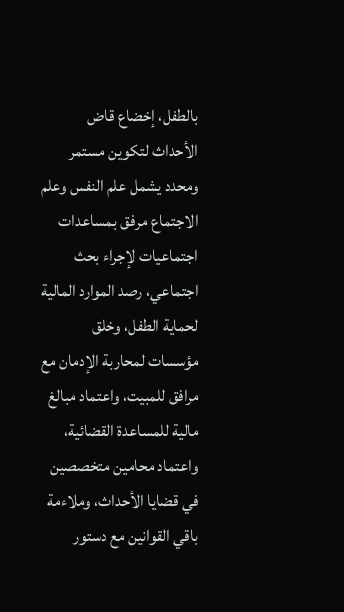بالطفل، إخضاع قاض الأحداث لتكوين مستمر ومحدد يشمل علم النفس وعلم الاجتماع مرفق بمساعدات اجتماعيات لإجراء بحث اجتماعي، رصد الموارد المالية لحماية الطفل، وخلق مؤسسات لمحاربة الإدمان مع مرافق للمبيت، واعتماد مبالغ مالية للمساعدة القضائية، واعتماد محامين متخصصين في قضايا الأحداث، وملاءمة باقي القوانين مع دستور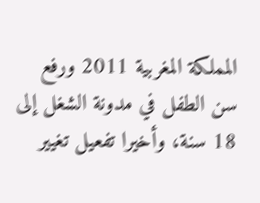المملكة المغربية 2011 ورفع سن الطفل في مدونة الشغل إلى 18 سنة، وأخيرا تفعيل تغيير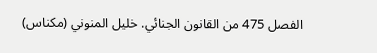الفصل 475 من القانون الجنائي. خليل المنوني (مكناس)